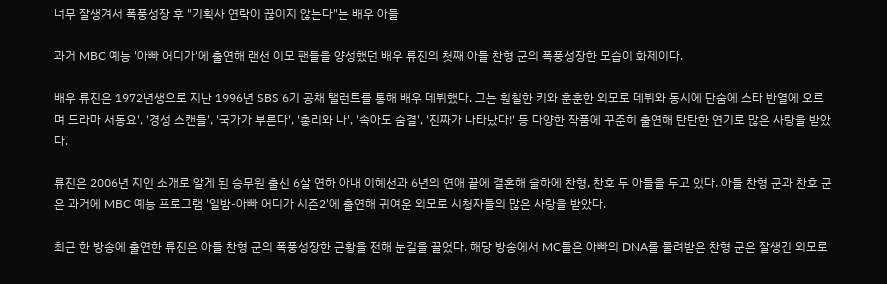너무 잘생겨서 폭풍성장 후 "기획사 연락이 끊이지 않는다"는 배우 아들

과거 MBC 예능 '아빠 어디가'에 출연해 랜선 이모 팬들을 양성했던 배우 류진의 첫째 아들 찬형 군의 폭풍성장한 모습이 화제이다.

배우 류진은 1972년생으로 지난 1996년 SBS 6기 공채 탤런트를 통해 배우 데뷔했다. 그는 훤칠한 키와 훈훈한 외모로 데뷔와 동시에 단숨에 스타 반열에 오르며 드라마 서동요', '경성 스캔들', '국가가 부른다', '총리와 나', '속아도 숨결', '진짜가 나타났다!' 등 다양한 작품에 꾸준히 출연해 탄탄한 연기로 많은 사랑을 받았다.

류진은 2006년 지인 소개로 알게 된 승무원 출신 6살 연하 아내 이혜선과 6년의 연애 끝에 결혼해 슬하에 찬형, 찬호 두 아들을 두고 있다. 아들 찬형 군과 찬호 군은 과거에 MBC 예능 프로그램 '일밤-아빠 어디가 시즌2'에 출연해 귀여운 외모로 시청자들의 많은 사랑을 받았다.

최근 한 방송에 출연한 류진은 아들 찬형 군의 폭풍성장한 근황을 전해 눈길을 끌었다. 해당 방송에서 MC들은 아빠의 DNA를 물려받은 찬형 군은 잘생긴 외모로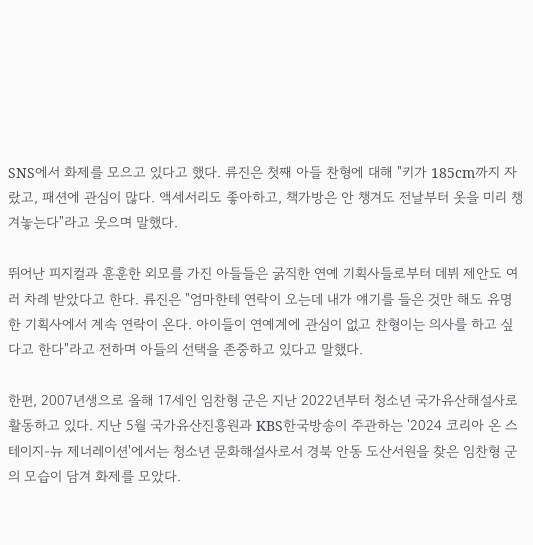SNS에서 화제를 모으고 있다고 했다. 류진은 첫째 아들 찬형에 대해 "키가 185cm까지 자랐고, 패션에 관심이 많다. 액세서리도 좋아하고, 책가방은 안 챙겨도 전날부터 옷을 미리 챙겨놓는다"라고 웃으며 말했다.

뛰어난 피지컬과 훈훈한 외모를 가진 아들들은 굵직한 연예 기획사들로부터 데뷔 제안도 여러 차례 받았다고 한다. 류진은 "엄마한테 연락이 오는데 내가 얘기를 들은 것만 해도 유명한 기획사에서 계속 연락이 온다. 아이들이 연예계에 관심이 없고 찬형이는 의사를 하고 싶다고 한다"라고 전하며 아들의 선택을 존중하고 있다고 말했다.

한편, 2007년생으로 올해 17세인 임찬형 군은 지난 2022년부터 청소년 국가유산해설사로 활동하고 있다. 지난 5월 국가유산진흥원과 KBS한국방송이 주관하는 '2024 코리아 온 스테이지-뉴 제너레이션'에서는 청소년 문화해설사로서 경북 안동 도산서원을 찾은 임찬형 군의 모습이 담겨 화제를 모았다.